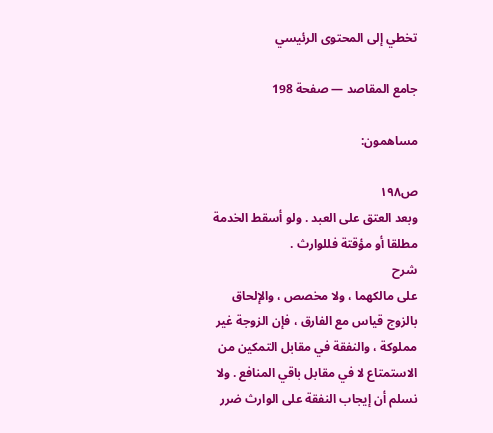تخطي إلى المحتوى الرئيسي

جامع المقاصد — صفحة 198

مساهمون:

ص١٩٨
وبعد العتق على العبد . ولو أسقط الخدمة مطلقا أو مؤقتة فللوارث .
شرح
على مالكهما ، ولا مخصص ، والإلحاق بالزوج قياس مع الفارق ، فإن الزوجة غير مملوكة ، والنفقة في مقابل التمكين من الاستمتاع لا في مقابل باقي المنافع . ولا نسلم أن إيجاب النفقة على الوارث ضرر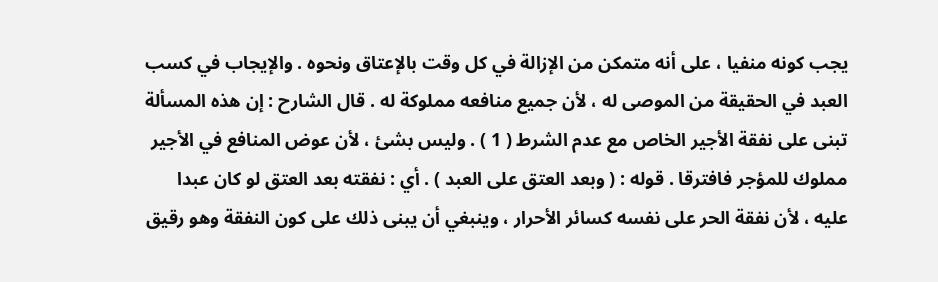يجب كونه منفيا ، على أنه متمكن من الإزالة في كل وقت بالإعتاق ونحوه . والإيجاب في كسب العبد في الحقيقة من الموصى له ، لأن جميع منافعه مملوكة له . قال الشارح : إن هذه المسألة تبنى على نفقة الأجير الخاص مع عدم الشرط ( 1 ) . وليس بشئ ، لأن عوض المنافع في الأجير مملوك للمؤجر فافترقا . قوله : ( وبعد العتق على العبد ) . أي : نفقته بعد العتق لو كان عبدا عليه ، لأن نفقة الحر على نفسه كسائر الأحرار ، وينبغي أن يبنى ذلك على كون النفقة وهو رقيق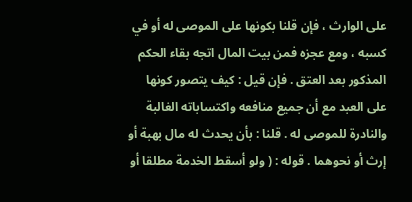على الوارث ، فإن قلنا بكونها على الموصى له أو في كسبه ، ومع عجزه فمن بيت المال اتجه بقاء الحكم المذكور بعد العتق . فإن قيل : كيف يتصور كونها على العبد مع أن جميع منافعه واكتساباته الغالبة والنادرة للموصى له . قلنا : بأن يحدث له مال بهبة أو إرث أو نحوهما . قوله : ( ولو أسقط الخدمة مطلقا أو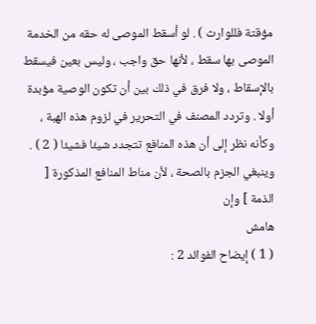مؤقتة فللوارث ) . لو أسقط الموصى له حقه من الخدمة الموصى بها سقط ، لأنها حق واجب ، وليس بعين فيسقط بالإسقاط ، ولا فرق في ذلك بين أن تكون الوصية مؤبدة أولا . وتردد المصنف في التحرير في لزوم هذه الهبة ، وكأنه نظر إلى أن هذه المنافع تتجدد شيئا فشيئا ( 2 ) . وينبغي الجزم بالصحة ، لأن مناط المنافع المذكورة [ الذمة ] وإن
هامش
( 1 ) إيضاح الفوائد 2 :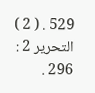529 . ( 2 ) التحرير 2 : 296 .